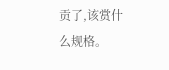贡了,该赏什么规格。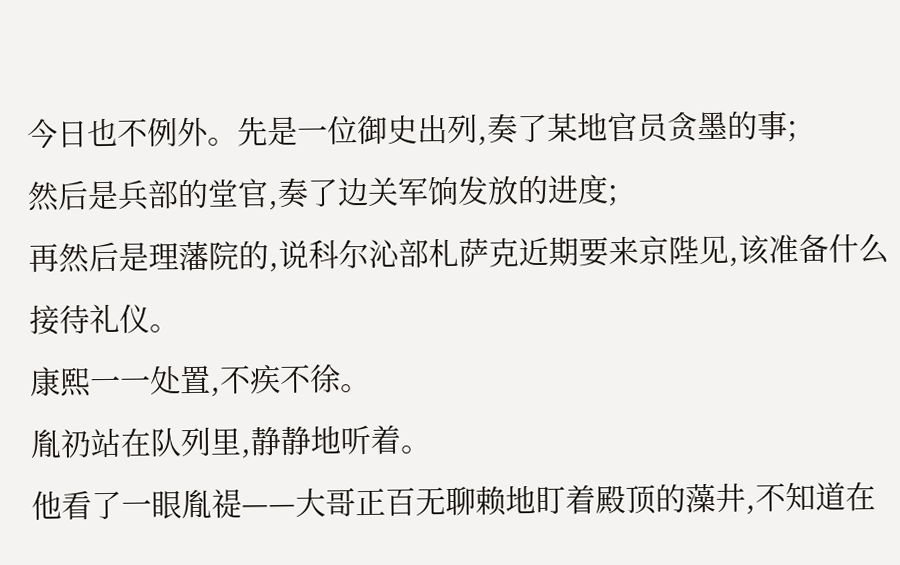今日也不例外。先是一位御史出列,奏了某地官员贪墨的事;
然后是兵部的堂官,奏了边关军饷发放的进度;
再然后是理藩院的,说科尔沁部札萨克近期要来京陛见,该准备什么接待礼仪。
康熙一一处置,不疾不徐。
胤礽站在队列里,静静地听着。
他看了一眼胤禔——大哥正百无聊赖地盯着殿顶的藻井,不知道在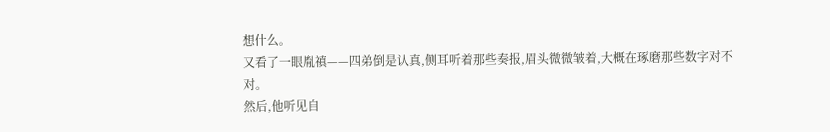想什么。
又看了一眼胤禛——四弟倒是认真,侧耳听着那些奏报,眉头微微皱着,大概在琢磨那些数字对不对。
然后,他听见自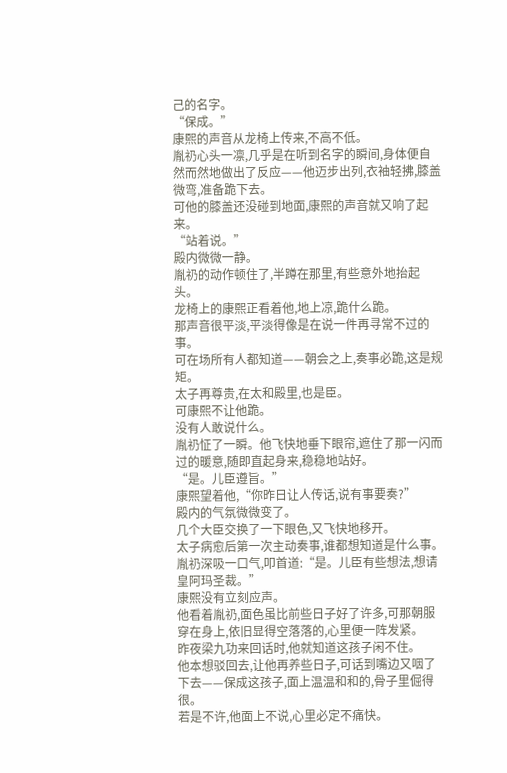己的名字。
“保成。”
康熙的声音从龙椅上传来,不高不低。
胤礽心头一凛,几乎是在听到名字的瞬间,身体便自然而然地做出了反应——他迈步出列,衣袖轻拂,膝盖微弯,准备跪下去。
可他的膝盖还没碰到地面,康熙的声音就又响了起来。
“站着说。”
殿内微微一静。
胤礽的动作顿住了,半蹲在那里,有些意外地抬起头。
龙椅上的康熙正看着他,地上凉,跪什么跪。
那声音很平淡,平淡得像是在说一件再寻常不过的事。
可在场所有人都知道——朝会之上,奏事必跪,这是规矩。
太子再尊贵,在太和殿里,也是臣。
可康熙不让他跪。
没有人敢说什么。
胤礽怔了一瞬。他飞快地垂下眼帘,遮住了那一闪而过的暖意,随即直起身来,稳稳地站好。
“是。儿臣遵旨。”
康熙望着他,“你昨日让人传话,说有事要奏?”
殿内的气氛微微变了。
几个大臣交换了一下眼色,又飞快地移开。
太子病愈后第一次主动奏事,谁都想知道是什么事。
胤礽深吸一口气,叩首道:“是。儿臣有些想法,想请皇阿玛圣裁。”
康熙没有立刻应声。
他看着胤礽,面色虽比前些日子好了许多,可那朝服穿在身上,依旧显得空落落的,心里便一阵发紧。
昨夜梁九功来回话时,他就知道这孩子闲不住。
他本想驳回去,让他再养些日子,可话到嘴边又咽了下去——保成这孩子,面上温温和和的,骨子里倔得很。
若是不许,他面上不说,心里必定不痛快。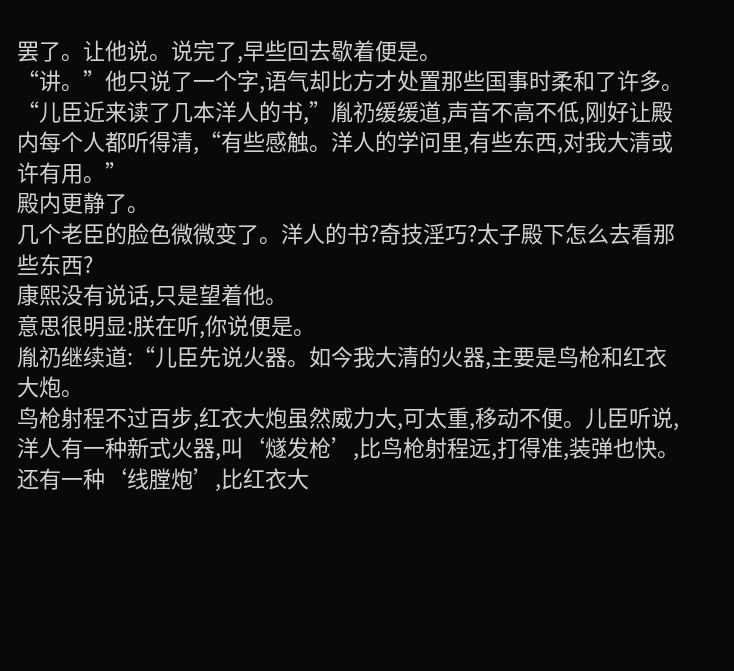罢了。让他说。说完了,早些回去歇着便是。
“讲。”他只说了一个字,语气却比方才处置那些国事时柔和了许多。
“儿臣近来读了几本洋人的书,”胤礽缓缓道,声音不高不低,刚好让殿内每个人都听得清,“有些感触。洋人的学问里,有些东西,对我大清或许有用。”
殿内更静了。
几个老臣的脸色微微变了。洋人的书?奇技淫巧?太子殿下怎么去看那些东西?
康熙没有说话,只是望着他。
意思很明显:朕在听,你说便是。
胤礽继续道:“儿臣先说火器。如今我大清的火器,主要是鸟枪和红衣大炮。
鸟枪射程不过百步,红衣大炮虽然威力大,可太重,移动不便。儿臣听说,洋人有一种新式火器,叫‘燧发枪’,比鸟枪射程远,打得准,装弹也快。
还有一种‘线膛炮’,比红衣大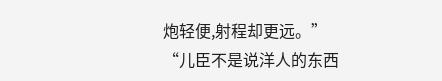炮轻便,射程却更远。”
“儿臣不是说洋人的东西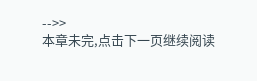-->>
本章未完,点击下一页继续阅读